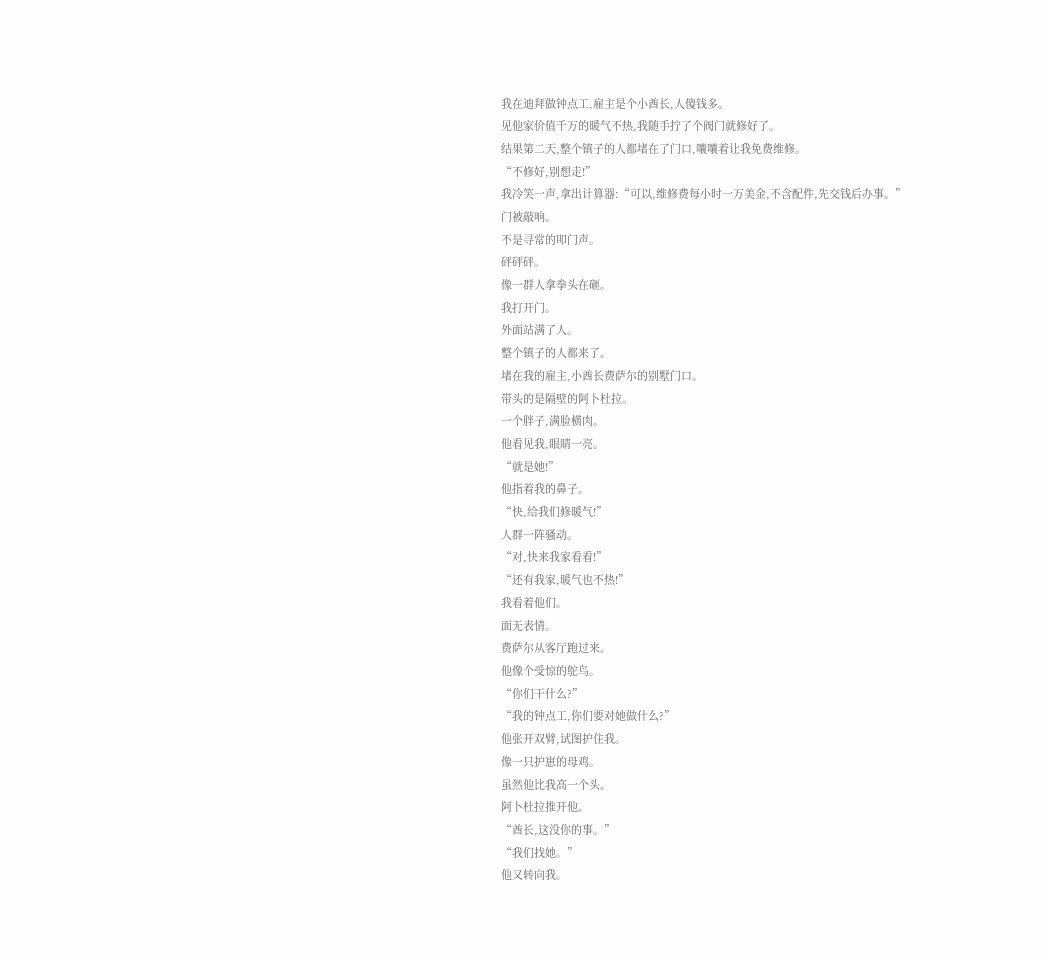我在迪拜做钟点工,雇主是个小酋长,人傻钱多。
见他家价值千万的暖气不热,我随手拧了个阀门就修好了。
结果第二天,整个镇子的人都堵在了门口,嚷嚷着让我免费维修。
“不修好,别想走!”
我冷笑一声,拿出计算器:“可以,维修费每小时一万美金,不含配件,先交钱后办事。”
门被敲响。
不是寻常的叩门声。
砰砰砰。
像一群人拿拳头在砸。
我打开门。
外面站满了人。
整个镇子的人都来了。
堵在我的雇主,小酋长费萨尔的别墅门口。
带头的是隔壁的阿卜杜拉。
一个胖子,满脸横肉。
他看见我,眼睛一亮。
“就是她!”
他指着我的鼻子。
“快,给我们修暖气!”
人群一阵骚动。
“对,快来我家看看!”
“还有我家,暖气也不热!”
我看着他们。
面无表情。
费萨尔从客厅跑过来。
他像个受惊的鸵鸟。
“你们干什么?”
“我的钟点工,你们要对她做什么?”
他张开双臂,试图护住我。
像一只护崽的母鸡。
虽然他比我高一个头。
阿卜杜拉推开他。
“酋长,这没你的事。”
“我们找她。”
他又转向我。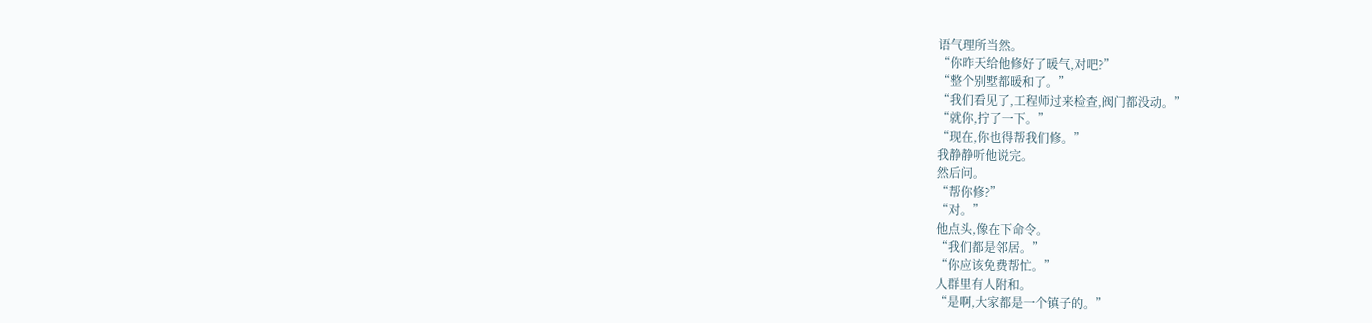语气理所当然。
“你昨天给他修好了暖气,对吧?”
“整个别墅都暖和了。”
“我们看见了,工程师过来检查,阀门都没动。”
“就你,拧了一下。”
“现在,你也得帮我们修。”
我静静听他说完。
然后问。
“帮你修?”
“对。”
他点头,像在下命令。
“我们都是邻居。”
“你应该免费帮忙。”
人群里有人附和。
“是啊,大家都是一个镇子的。”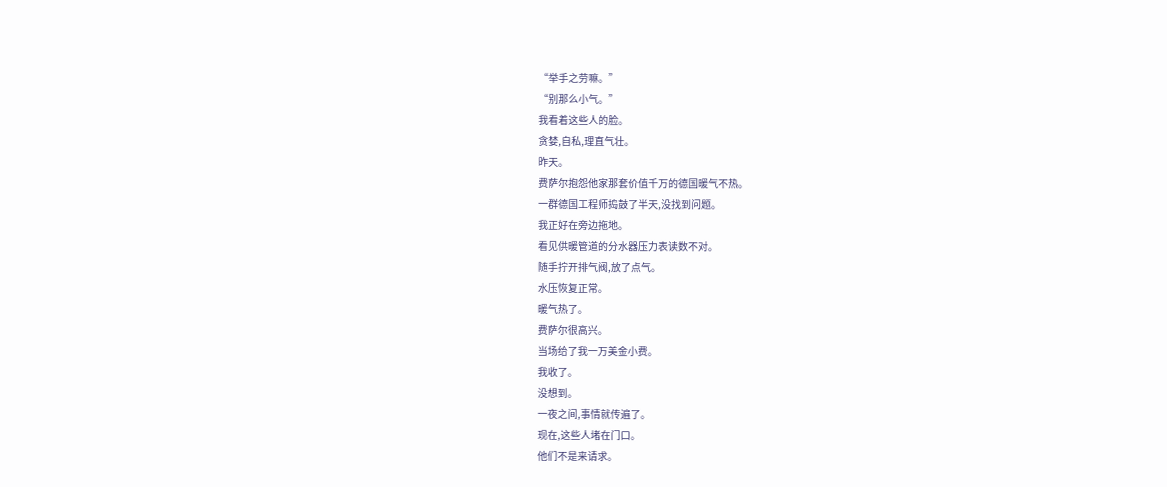“举手之劳嘛。”
“别那么小气。”
我看着这些人的脸。
贪婪,自私,理直气壮。
昨天。
费萨尔抱怨他家那套价值千万的德国暖气不热。
一群德国工程师捣鼓了半天,没找到问题。
我正好在旁边拖地。
看见供暖管道的分水器压力表读数不对。
随手拧开排气阀,放了点气。
水压恢复正常。
暖气热了。
费萨尔很高兴。
当场给了我一万美金小费。
我收了。
没想到。
一夜之间,事情就传遍了。
现在,这些人堵在门口。
他们不是来请求。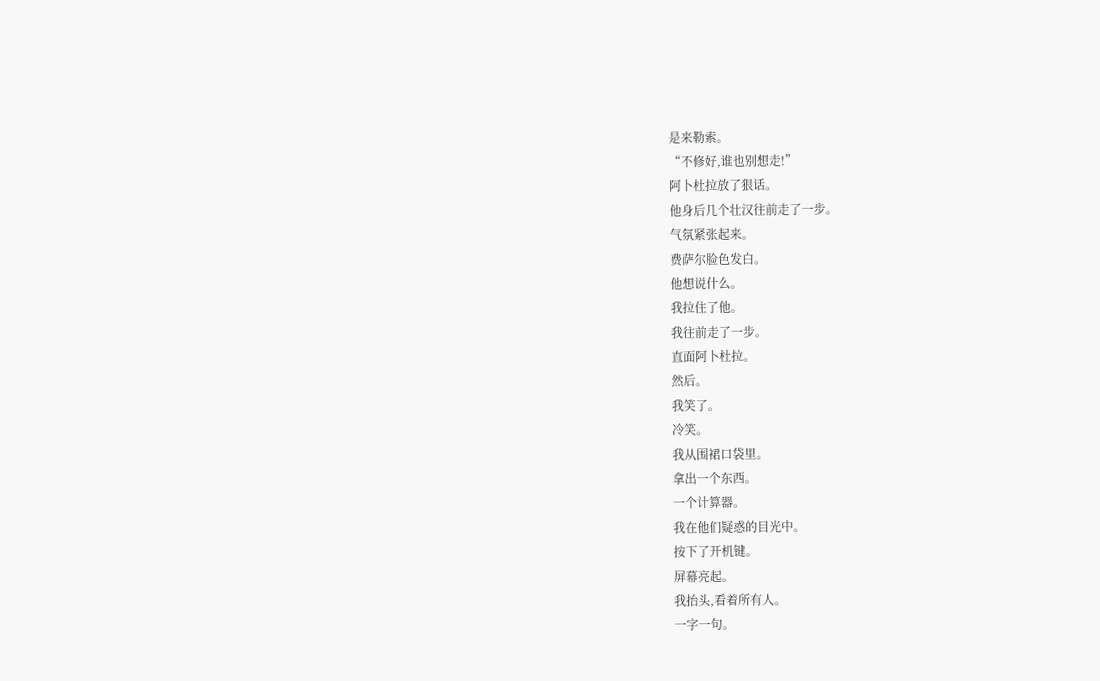是来勒索。
“不修好,谁也别想走!”
阿卜杜拉放了狠话。
他身后几个壮汉往前走了一步。
气氛紧张起来。
费萨尔脸色发白。
他想说什么。
我拉住了他。
我往前走了一步。
直面阿卜杜拉。
然后。
我笑了。
冷笑。
我从围裙口袋里。
拿出一个东西。
一个计算器。
我在他们疑惑的目光中。
按下了开机键。
屏幕亮起。
我抬头,看着所有人。
一字一句。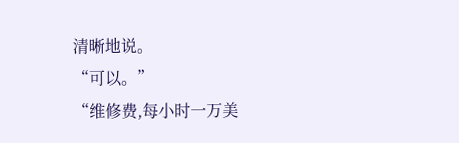清晰地说。
“可以。”
“维修费,每小时一万美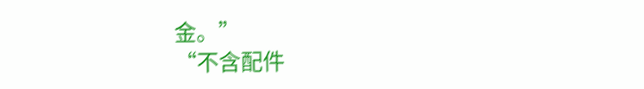金。”
“不含配件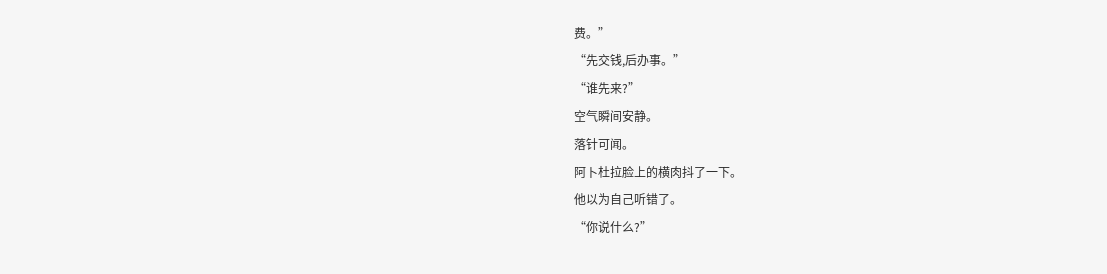费。”
“先交钱,后办事。”
“谁先来?”
空气瞬间安静。
落针可闻。
阿卜杜拉脸上的横肉抖了一下。
他以为自己听错了。
“你说什么?”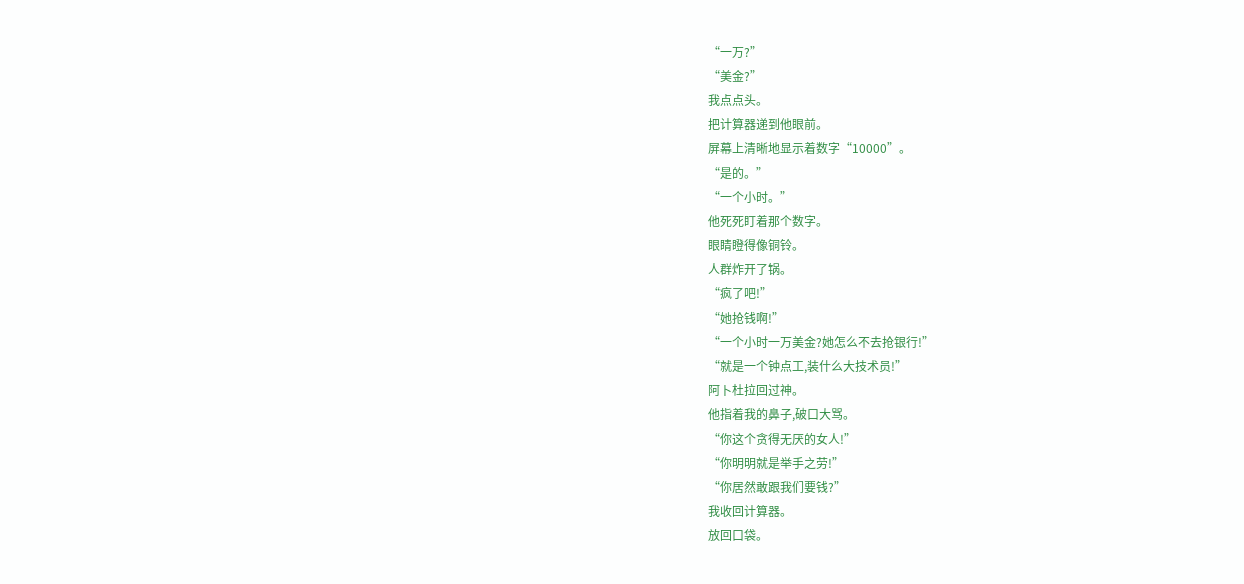“一万?”
“美金?”
我点点头。
把计算器递到他眼前。
屏幕上清晰地显示着数字“10000”。
“是的。”
“一个小时。”
他死死盯着那个数字。
眼睛瞪得像铜铃。
人群炸开了锅。
“疯了吧!”
“她抢钱啊!”
“一个小时一万美金?她怎么不去抢银行!”
“就是一个钟点工,装什么大技术员!”
阿卜杜拉回过神。
他指着我的鼻子,破口大骂。
“你这个贪得无厌的女人!”
“你明明就是举手之劳!”
“你居然敢跟我们要钱?”
我收回计算器。
放回口袋。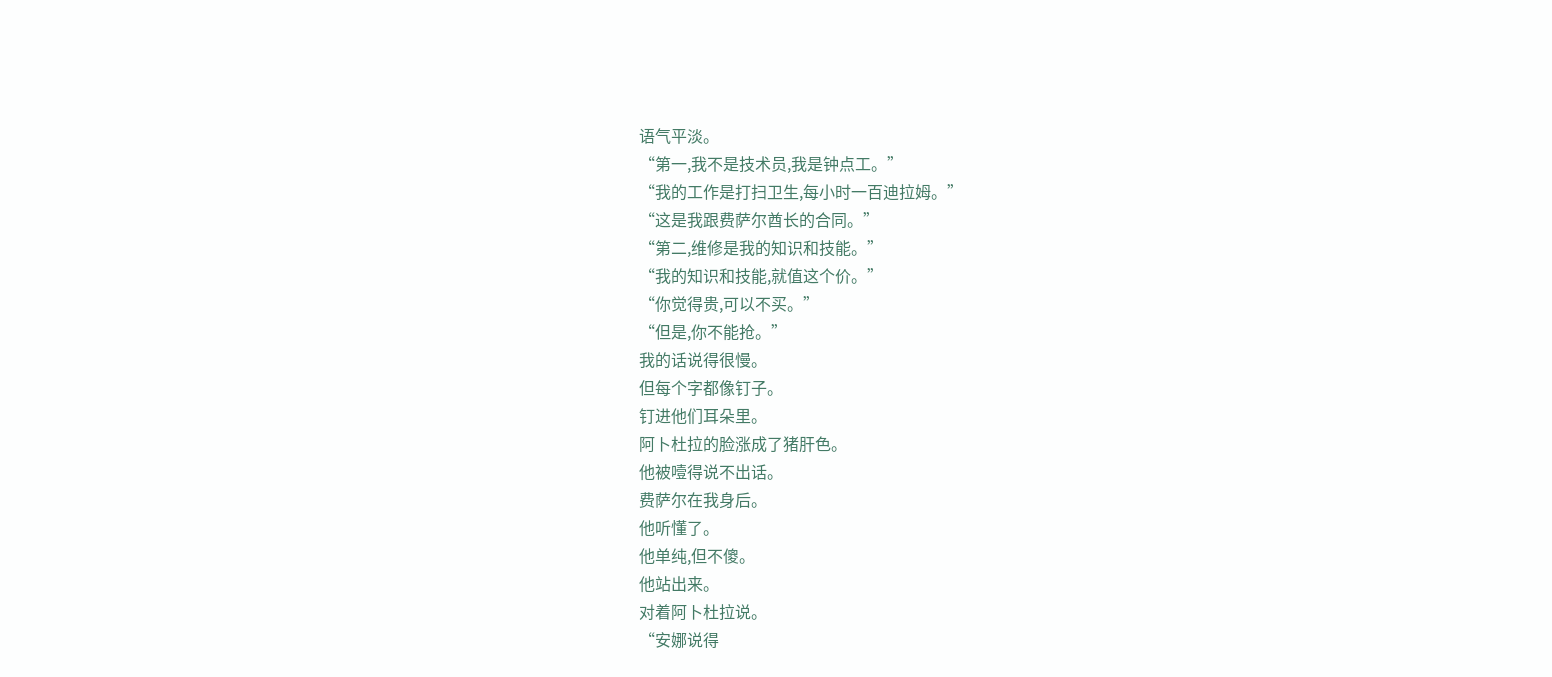语气平淡。
“第一,我不是技术员,我是钟点工。”
“我的工作是打扫卫生,每小时一百迪拉姆。”
“这是我跟费萨尔酋长的合同。”
“第二,维修是我的知识和技能。”
“我的知识和技能,就值这个价。”
“你觉得贵,可以不买。”
“但是,你不能抢。”
我的话说得很慢。
但每个字都像钉子。
钉进他们耳朵里。
阿卜杜拉的脸涨成了猪肝色。
他被噎得说不出话。
费萨尔在我身后。
他听懂了。
他单纯,但不傻。
他站出来。
对着阿卜杜拉说。
“安娜说得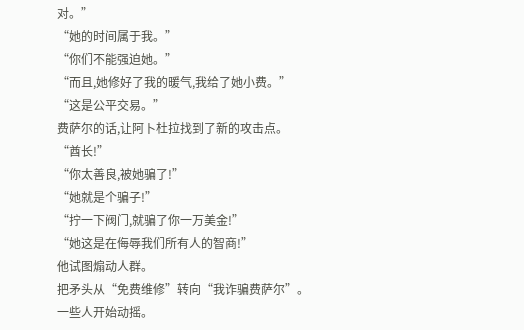对。”
“她的时间属于我。”
“你们不能强迫她。”
“而且,她修好了我的暖气,我给了她小费。”
“这是公平交易。”
费萨尔的话,让阿卜杜拉找到了新的攻击点。
“酋长!”
“你太善良,被她骗了!”
“她就是个骗子!”
“拧一下阀门,就骗了你一万美金!”
“她这是在侮辱我们所有人的智商!”
他试图煽动人群。
把矛头从“免费维修”转向“我诈骗费萨尔”。
一些人开始动摇。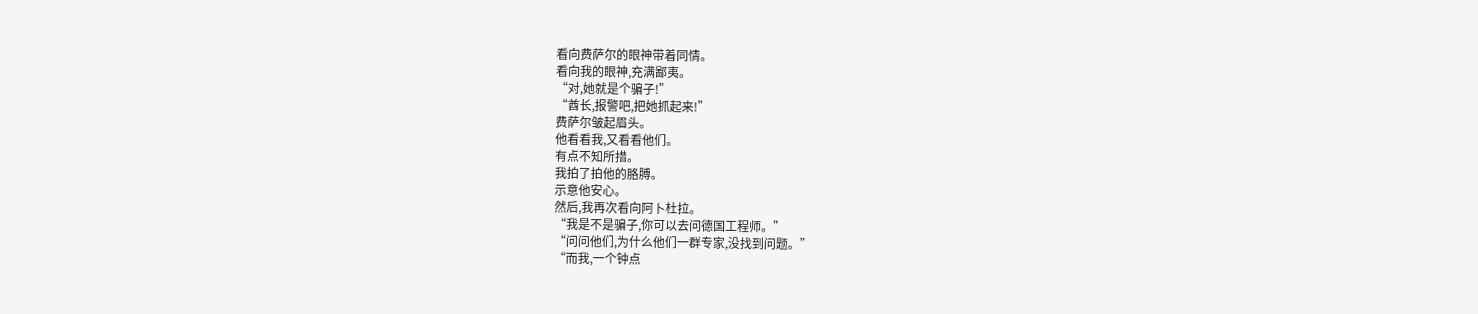看向费萨尔的眼神带着同情。
看向我的眼神,充满鄙夷。
“对,她就是个骗子!”
“酋长,报警吧,把她抓起来!”
费萨尔皱起眉头。
他看看我,又看看他们。
有点不知所措。
我拍了拍他的胳膊。
示意他安心。
然后,我再次看向阿卜杜拉。
“我是不是骗子,你可以去问德国工程师。”
“问问他们,为什么他们一群专家,没找到问题。”
“而我,一个钟点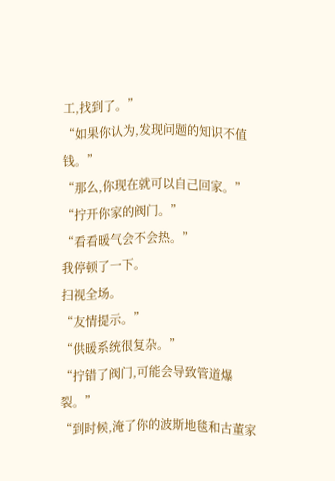工,找到了。”
“如果你认为,发现问题的知识不值钱。”
“那么,你现在就可以自己回家。”
“拧开你家的阀门。”
“看看暖气会不会热。”
我停顿了一下。
扫视全场。
“友情提示。”
“供暖系统很复杂。”
“拧错了阀门,可能会导致管道爆裂。”
“到时候,淹了你的波斯地毯和古董家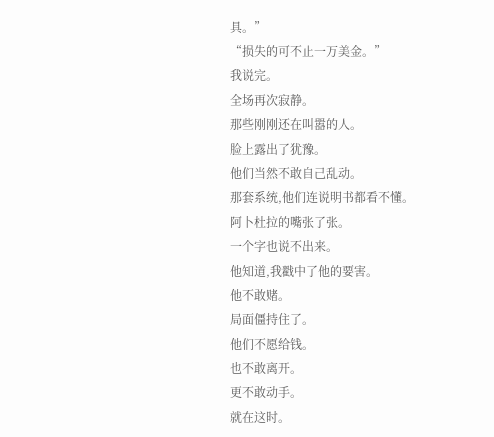具。”
“损失的可不止一万美金。”
我说完。
全场再次寂静。
那些刚刚还在叫嚣的人。
脸上露出了犹豫。
他们当然不敢自己乱动。
那套系统,他们连说明书都看不懂。
阿卜杜拉的嘴张了张。
一个字也说不出来。
他知道,我戳中了他的要害。
他不敢赌。
局面僵持住了。
他们不愿给钱。
也不敢离开。
更不敢动手。
就在这时。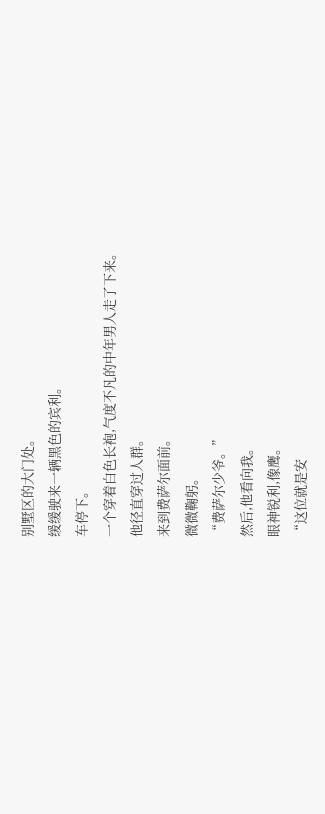别墅区的大门处。
缓缓驶来一辆黑色的宾利。
车停下。
一个穿着白色长袍,气度不凡的中年男人走了下来。
他径直穿过人群。
来到费萨尔面前。
微微鞠躬。
“费萨尔少爷。”
然后,他看向我。
眼神锐利,像鹰。
“这位就是安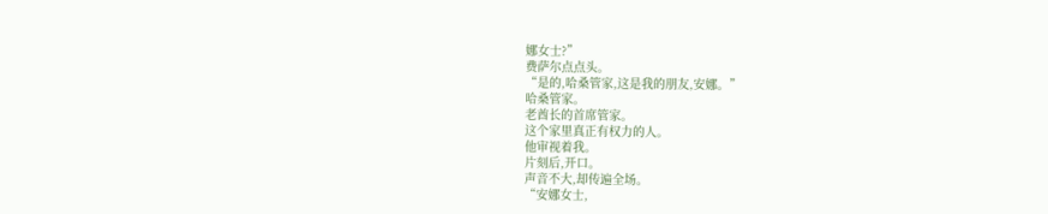娜女士?”
费萨尔点点头。
“是的,哈桑管家,这是我的朋友,安娜。”
哈桑管家。
老酋长的首席管家。
这个家里真正有权力的人。
他审视着我。
片刻后,开口。
声音不大,却传遍全场。
“安娜女士,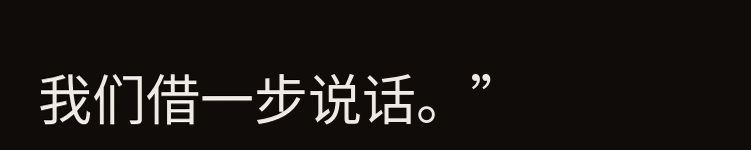我们借一步说话。”